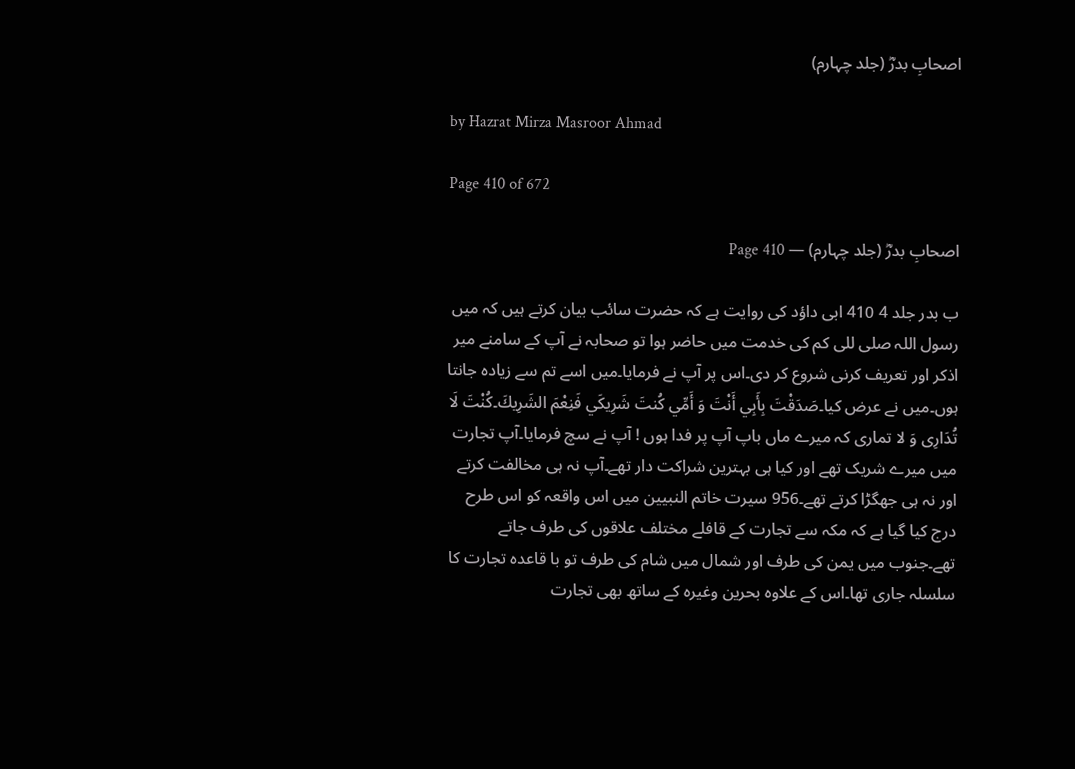اصحابِ بدرؓ (جلد چہارم)

by Hazrat Mirza Masroor Ahmad

Page 410 of 672

اصحابِ بدرؓ (جلد چہارم) — Page 410

ب بدر جلد 4 410 ابی داؤد کی روایت ہے کہ حضرت سائب بیان کرتے ہیں کہ میں رسول اللہ صلی للی کم کی خدمت میں حاضر ہوا تو صحابہ نے آپ کے سامنے میر اذکر اور تعریف کرنی شروع کر دی۔اس پر آپ نے فرمایا۔میں اسے تم سے زیادہ جانتا ہوں۔میں نے عرض کیا۔صَدَقْتَ بِأَبِي أَنْتَ وَ أَمِّي كُنتَ شَرِيكَي فَنِعْمَ الشَرِيكَ۔كُنْتَ لَا تُدَارِى وَ لا تماری کہ میرے ماں باپ آپ پر فدا ہوں ! آپ نے سچ فرمایا۔آپ تجارت میں میرے شریک تھے اور کیا ہی بہترین شراکت دار تھے۔آپ نہ ہی مخالفت کرتے اور نہ ہی جھگڑا کرتے تھے۔956 سیرت خاتم النبیین میں اس واقعہ کو اس طرح درج کیا گیا ہے کہ مکہ سے تجارت کے قافلے مختلف علاقوں کی طرف جاتے تھے۔جنوب میں یمن کی طرف اور شمال میں شام کی طرف تو با قاعدہ تجارت کا سلسلہ جاری تھا۔اس کے علاوہ بحرین وغیرہ کے ساتھ بھی تجارت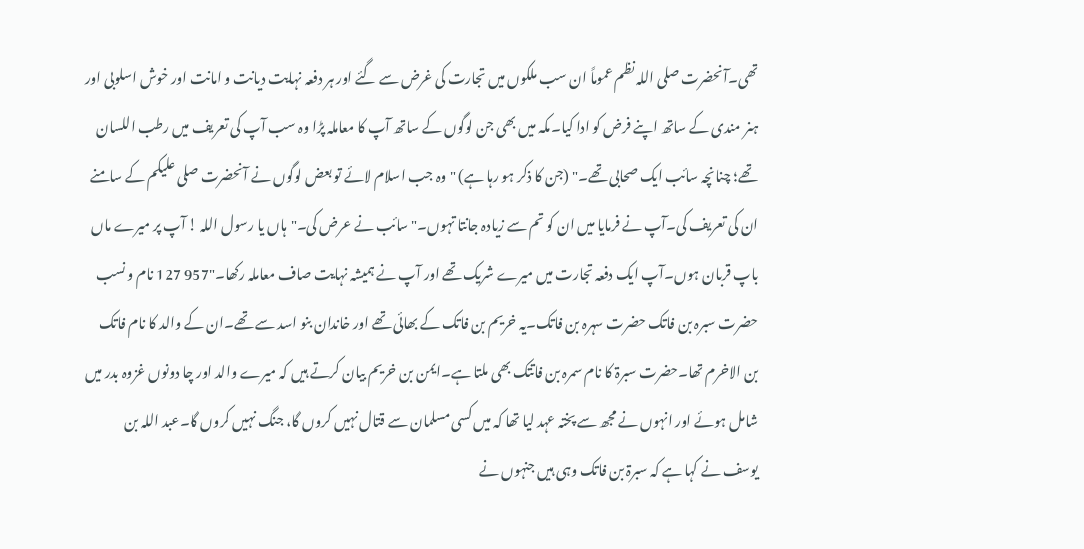تھی۔آنحضرت صلی اللہ نظم عموماً ان سب ملکوں میں تجارت کی غرض سے گئے اور ہر دفعہ نہایت دیانت و امانت اور خوش اسلوبی اور ہنر مندی کے ساتھ اپنے فرض کو ادا کیا۔مکہ میں بھی جن لوگوں کے ساتھ آپ کا معاملہ پڑا وہ سب آپ کی تعریف میں رطب اللسان تھے؛ چنانچہ سائب ایک صحابی تھے۔" (جن کا ذکر ہو رہا ہے) "وہ جب اسلام لائے تو بعض لوگوں نے آنحضرت صلی علیکم کے سامنے ان کی تعریف کی۔آپ نے فرمایا میں ان کو تم سے زیادہ جانتا تہوں۔" سائب نے عرض کی۔"ہاں یا رسول اللہ ! آپ پر میرے ماں باپ قربان ہوں۔آپ ایک دفعہ تجارت میں میرے شریک تھے اور آپ نے ہمیشہ نہایت صاف معاملہ رکھا۔"957 127 نام و نسب حضرت سبرہ بن فاتک حضرت سہرہ بن فاتک۔یہ خریم بن فاتک کے بھائی تھے اور خاندان بنو اسد سے تھے۔ان کے والد کا نام فاتک بن الاخرم تھا۔حضرت سبرۃ کا نام سمرہ بن فاتتک بھی ملتا ہے۔ایمن بن خریم بیان کرتے ہیں کہ میرے والد اور چا دونوں غزوہ بدر میں شامل ہوئے اور انہوں نے مجھ سے پختہ عہد لیا تھا کہ میں کسی مسلمان سے قتال نہیں کروں گا، جنگ نہیں کروں گا۔عبد اللہ بن یوسف نے کہا ہے کہ سبرۃ بن فاتک وہی ہیں جنہوں نے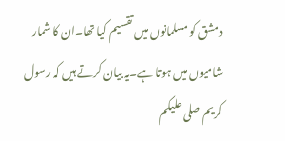دمشق کو مسلمانوں میں تقسیم کیا تھا۔ان کا شمار شامیوں میں ہوتا ہے۔یہ بیان کرتے ہیں کہ رسول کریم صلی علیکم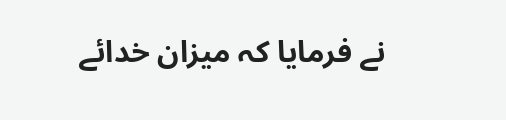نے فرمایا کہ میزان خدائے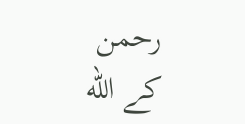رحمن کے الله